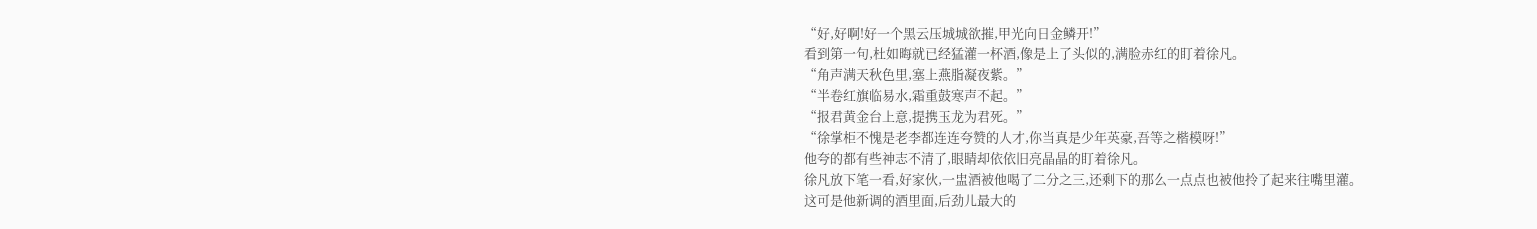“好,好啊!好一个黑云压城城欲摧,甲光向日金鳞开!”
看到第一句,杜如晦就已经猛灌一杯酒,像是上了头似的,满脸赤红的盯着徐凡。
“角声满天秋色里,塞上燕脂凝夜紫。”
“半卷红旗临易水,霜重鼓寒声不起。”
“报君黄金台上意,提携玉龙为君死。”
“徐掌柜不愧是老李都连连夸赞的人才,你当真是少年英豪,吾等之楷模呀!”
他夸的都有些神志不清了,眼睛却依依旧亮晶晶的盯着徐凡。
徐凡放下笔一看,好家伙,一盅酒被他喝了二分之三,还剩下的那么一点点也被他拎了起来往嘴里灌。
这可是他新调的酒里面,后劲儿最大的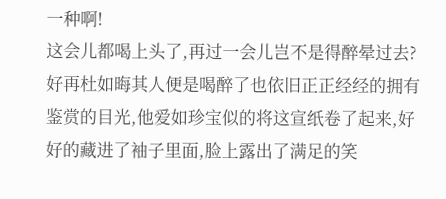一种啊!
这会儿都喝上头了,再过一会儿岂不是得醉晕过去?
好再杜如晦其人便是喝醉了也依旧正正经经的拥有鉴赏的目光,他爱如珍宝似的将这宣纸卷了起来,好好的藏进了袖子里面,脸上露出了满足的笑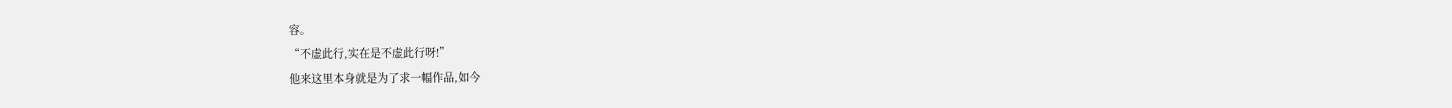容。
“不虚此行,实在是不虚此行呀!”
他来这里本身就是为了求一幅作品,如今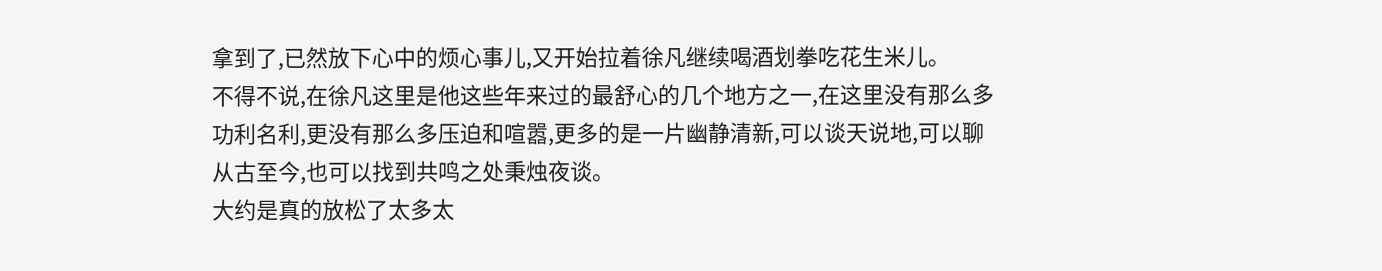拿到了,已然放下心中的烦心事儿,又开始拉着徐凡继续喝酒划拳吃花生米儿。
不得不说,在徐凡这里是他这些年来过的最舒心的几个地方之一,在这里没有那么多功利名利,更没有那么多压迫和喧嚣,更多的是一片幽静清新,可以谈天说地,可以聊从古至今,也可以找到共鸣之处秉烛夜谈。
大约是真的放松了太多太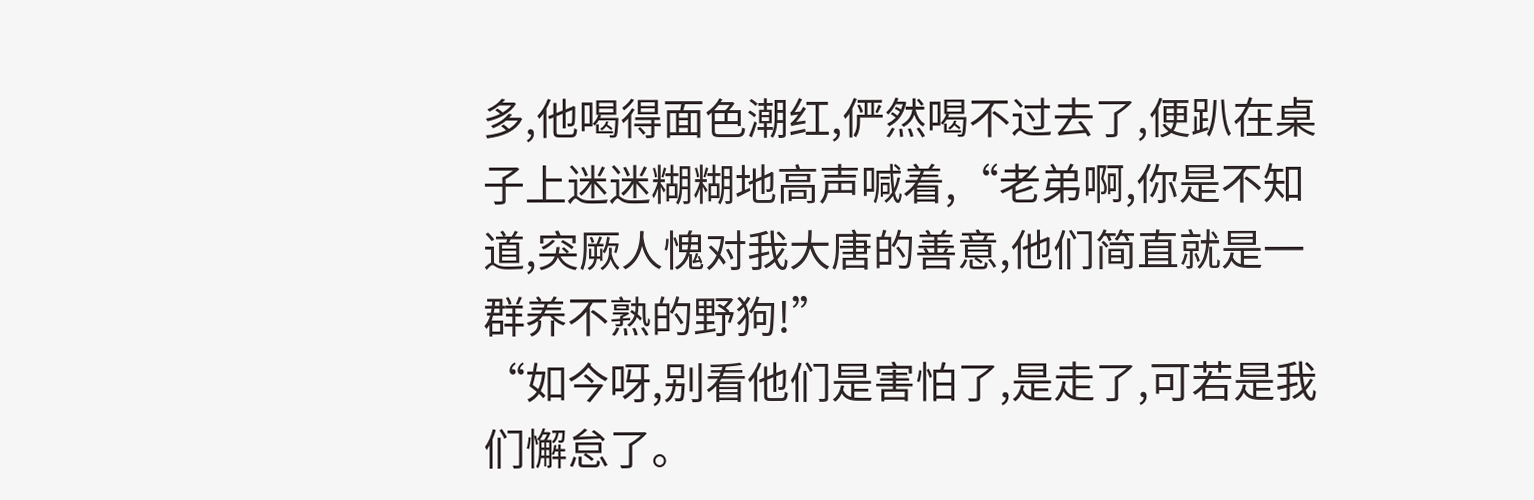多,他喝得面色潮红,俨然喝不过去了,便趴在桌子上迷迷糊糊地高声喊着,“老弟啊,你是不知道,突厥人愧对我大唐的善意,他们简直就是一群养不熟的野狗!”
“如今呀,别看他们是害怕了,是走了,可若是我们懈怠了。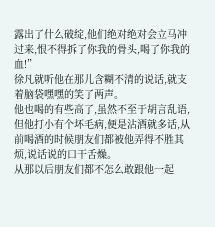露出了什么破绽,他们绝对绝对会立马冲过来,恨不得拆了你我的骨头,喝了你我的血!”
徐凡就听他在那儿含糊不清的说话,就支着脑袋嘿嘿的笑了两声。
他也喝的有些高了,虽然不至于胡言乱语,但他打小有个坏毛病,便是沾酒就多话,从前喝酒的时候朋友们都被他弄得不胜其烦,说话说的口干舌燥。
从那以后朋友们都不怎么敢跟他一起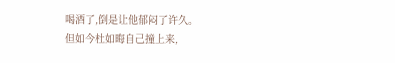喝酒了,倒是让他郁闷了许久。
但如今杜如晦自己撞上来,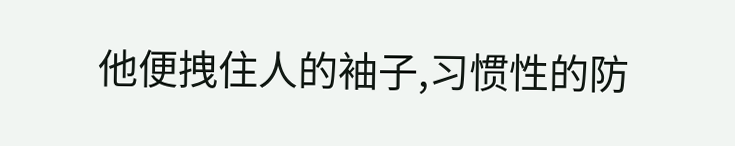他便拽住人的袖子,习惯性的防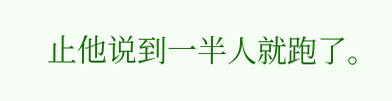止他说到一半人就跑了。